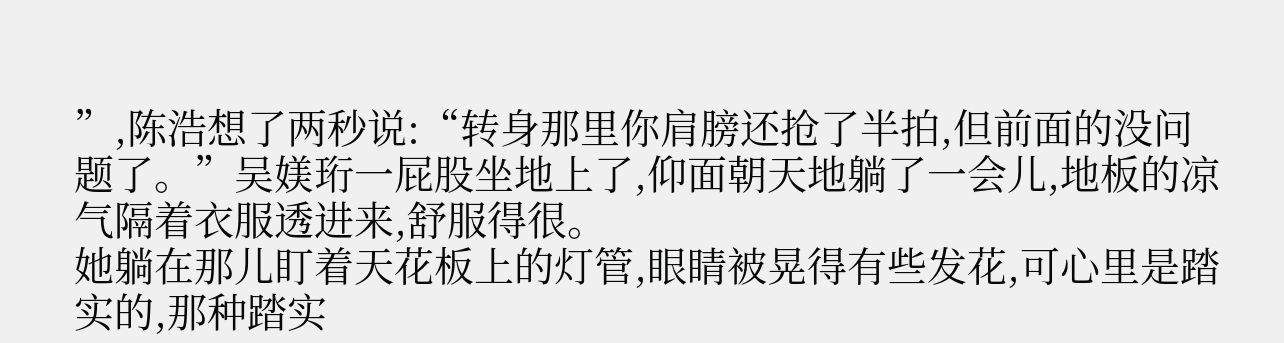”,陈浩想了两秒说:“转身那里你肩膀还抢了半拍,但前面的没问题了。”吴媄珩一屁股坐地上了,仰面朝天地躺了一会儿,地板的凉气隔着衣服透进来,舒服得很。
她躺在那儿盯着天花板上的灯管,眼睛被晃得有些发花,可心里是踏实的,那种踏实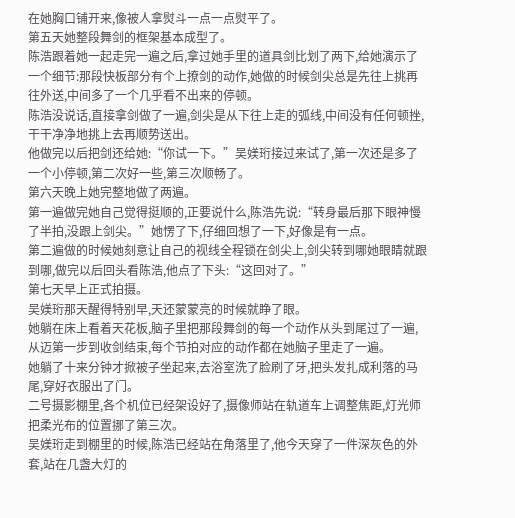在她胸口铺开来,像被人拿熨斗一点一点熨平了。
第五天她整段舞剑的框架基本成型了。
陈浩跟着她一起走完一遍之后,拿过她手里的道具剑比划了两下,给她演示了一个细节:那段快板部分有个上撩剑的动作,她做的时候剑尖总是先往上挑再往外送,中间多了一个几乎看不出来的停顿。
陈浩没说话,直接拿剑做了一遍,剑尖是从下往上走的弧线,中间没有任何顿挫,干干净净地挑上去再顺势送出。
他做完以后把剑还给她:“你试一下。”吴媄珩接过来试了,第一次还是多了一个小停顿,第二次好一些,第三次顺畅了。
第六天晚上她完整地做了两遍。
第一遍做完她自己觉得挺顺的,正要说什么,陈浩先说:“转身最后那下眼神慢了半拍,没跟上剑尖。”她愣了下,仔细回想了一下,好像是有一点。
第二遍做的时候她刻意让自己的视线全程锁在剑尖上,剑尖转到哪她眼睛就跟到哪,做完以后回头看陈浩,他点了下头:“这回对了。”
第七天早上正式拍摄。
吴媄珩那天醒得特别早,天还蒙蒙亮的时候就睁了眼。
她躺在床上看着天花板,脑子里把那段舞剑的每一个动作从头到尾过了一遍,从迈第一步到收剑结束,每个节拍对应的动作都在她脑子里走了一遍。
她躺了十来分钟才掀被子坐起来,去浴室洗了脸刷了牙,把头发扎成利落的马尾,穿好衣服出了门。
二号摄影棚里,各个机位已经架设好了,摄像师站在轨道车上调整焦距,灯光师把柔光布的位置挪了第三次。
吴媄珩走到棚里的时候,陈浩已经站在角落里了,他今天穿了一件深灰色的外套,站在几盏大灯的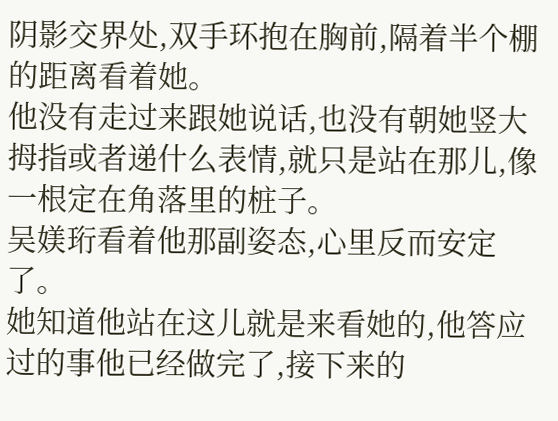阴影交界处,双手环抱在胸前,隔着半个棚的距离看着她。
他没有走过来跟她说话,也没有朝她竖大拇指或者递什么表情,就只是站在那儿,像一根定在角落里的桩子。
吴媄珩看着他那副姿态,心里反而安定了。
她知道他站在这儿就是来看她的,他答应过的事他已经做完了,接下来的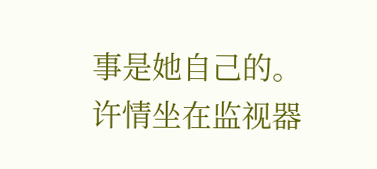事是她自己的。
许情坐在监视器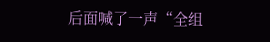后面喊了一声“全组